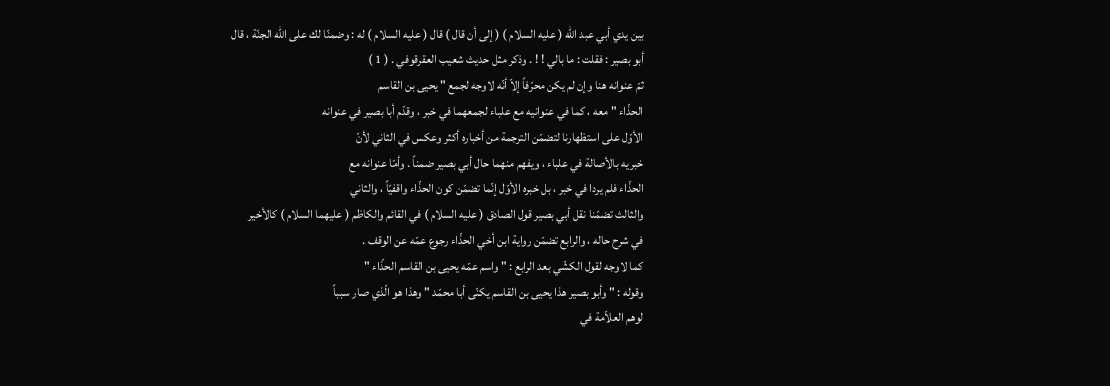بين يدي أبي عبد الله ( عليه السلام ) ( إلى أن قال ) قال ( عليه السلام ) له : وضمنّا لك على الله الجنّة ، قال
أبو بصير : فقلت : ما بالي ! ! . وذكر مثل حديث شعيب العقرقوفي . ( 1 )
ثمّ عنوانه هنا وإن لم يكن محرّفاً إلاّ أنّه لاوجه لجمع " يحيى بن القاسم
الحذّاء " معه ، كما في عنوانيه مع علباء لجمعهما في خبر ، وقدّم أبا بصير في عنوانه
الأوّل على استظهارنا لتضمّن الترجمة من أخباره أكثر وعكس في الثاني لأنّ
خبريه بالأصالة في علباء ، ويفهم منهما حال أبي بصير ضمناً . وأمّا عنوانه مع
الحذّاء فلم يردا في خبر ، بل خبره الأوّل إنّما تضمّن كون الحذّاء واقفيّاً ، والثاني
والثالث تضمّنا نقل أبي بصير قول الصادق ( عليه السلام ) في القائم والكاظم ( عليهما السلام ) كالأخير
في شرح حاله ، والرابع تضمّن رواية ابن أخي الحذّاء رجوع عمّه عن الوقف .
كما لاوجه لقول الكشّي بعد الرابع : " واسم عمّه يحيى بن القاسم الحذّاء "
وقوله : " وأبو بصير هذا يحيى بن القاسم يكنّى أبا محمّد " وهذا هو الّذي صار سبباً
لوهم العلاّمة في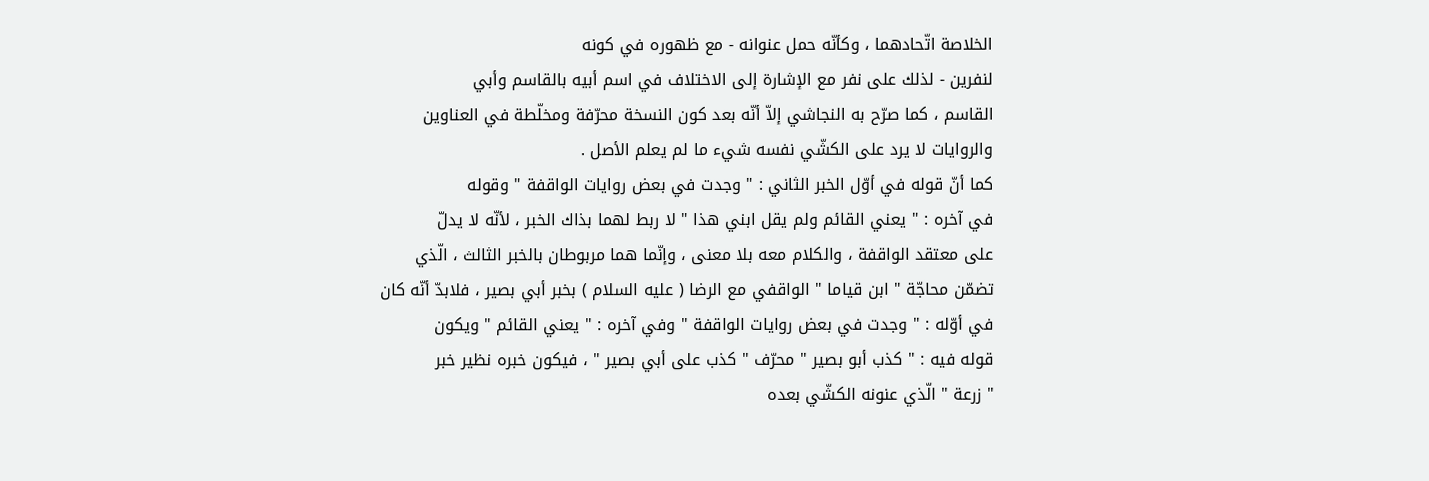الخلاصة اتّحادهما ، وكأنّه حمل عنوانه - مع ظهوره في كونه
لنفرين - لذلك على نفر مع الإشارة إلى الاختلاف في اسم أبيه بالقاسم وأبي
القاسم ، كما صرّح به النجاشي إلاّ أنّه بعد كون النسخة محرّفة ومخلّطة في العناوين
والروايات لا يرد على الكشّي نفسه شيء ما لم يعلم الأصل .
كما أنّ قوله في أوّل الخبر الثاني : " وجدت في بعض روايات الواقفة " وقوله
في آخره : " يعني القائم ولم يقل ابني هذا " لا ربط لهما بذاك الخبر ، لأنّه لا يدلّ
على معتقد الواقفة ، والكلام معه بلا معنى ، وإنّما هما مربوطان بالخبر الثالث ، الّذي
تضمّن محاجّة " ابن قياما " الواقفي مع الرضا ( عليه السلام ) بخبر أبي بصير ، فلابدّ أنّه كان
في أوّله : " وجدت في بعض روايات الواقفة " وفي آخره : " يعني القائم " ويكون
قوله فيه : " كذب أبو بصير " محرّف " كذب على أبي بصير " ، فيكون خبره نظير خبر
" زرعة " الّذي عنونه الكشّي بعده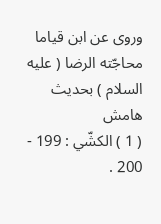وروى عن ابن قياما محاجّته الرضا ( عليه السلام ) بحديث
هامش
( 1 ) الكشّي : 199 - 200 .